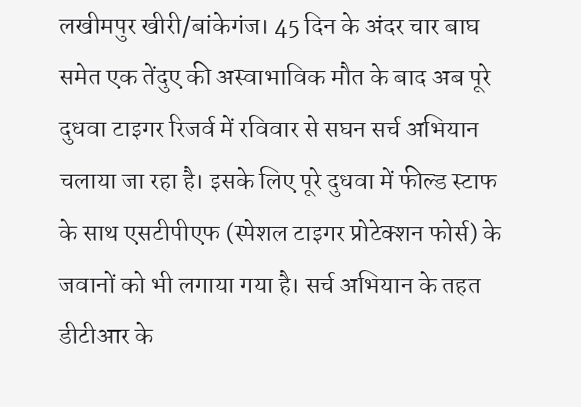लखीमपुर खीरी/बांकेगंज। 45 दिन के अंदर चार बाघ समेत एक तेंदुए की अस्वाभाविक मौत के बाद अब पूरे दुधवा टाइगर रिजर्व में रविवार से सघन सर्च अभियान चलाया जा रहा है। इसके लिए पूरे दुधवा में फील्ड स्टाफ के साथ एसटीपीएफ (स्पेशल टाइगर प्रोटेक्शन फोर्स) के जवानों को भी लगाया गया है। सर्च अभियान के तहत डीटीआर के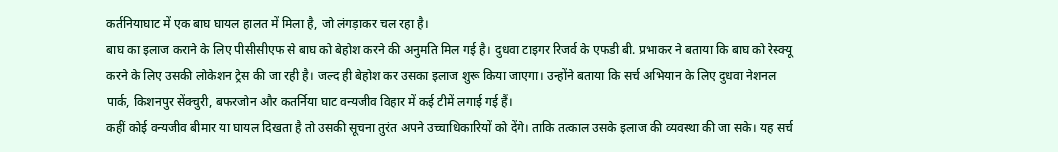कर्तनियाघाट में एक बाघ घायल हालत में मिला है, जो लंगड़ाकर चल रहा है।
बाघ का इलाज कराने के लिए पीसीसीएफ से बाघ को बेहोश करने की अनुमति मिल गई है। दुधवा टाइगर रिजर्व के एफडी बी. प्रभाकर ने बताया कि बाघ को रेस्क्यू करने के लिए उसकी लोकेशन ट्रेस की जा रही है। जल्द ही बेहोश कर उसका इलाज शुरू किया जाएगा। उन्होंने बताया कि सर्च अभियान के लिए दुधवा नेशनल पार्क, किशनपुर सेंक्चुरी, बफरजोन और कतर्निया घाट वन्यजीव विहार में कई टीमें लगाई गई हैं।
कहीं कोई वन्यजीव बीमार या घायल दिखता है तो उसकी सूचना तुरंत अपने उच्चाधिकारियों को देंगे। ताकि तत्काल उसके इलाज की व्यवस्था की जा सके। यह सर्च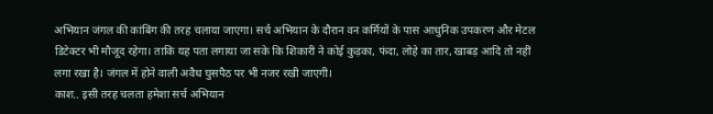अभियान जंगल की कांबिंग की तरह चलाया जाएगा। सर्च अभियान के दौरान वन कर्मियों के पास आधुनिक उपकरण और मेटल डिटेक्टर भी मौजूद रहेगा। ताकि यह पता लगाया जा सके कि शिकारी ने कोई कुड़का, फंदा, लोहे का तार, खाबड़ आदि तो नहीं लगा रखा है। जंगल में होने वाली अवैध घुसपैठ पर भी नजर रखी जाएगी।
काश.. इसी तरह चलता हमेशा सर्च अभियान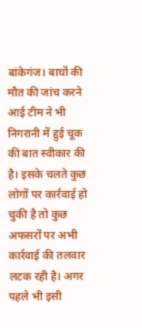बांकेगंज। बाघों की मौत की जांच करने आई टीम ने भी निगरानी में हुई चूक की बात स्वीकार की है। इसके चलते कुछ लोगों पर कार्रवाई हो चुकी है तो कुछ अफसरों पर अभी कार्रवाई की तलवार लटक रही है। अगर पहले भी इसी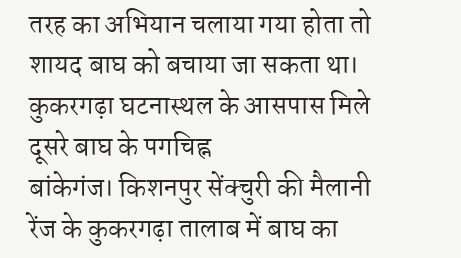तरह का अभियान चलाया गया होता तो शायद बाघ को बचाया जा सकता था।
कुकरगढ़ा घटनास्थल के आसपास मिले दूसरे बाघ के पगचिह्न
बांकेगंज। किशनपुर सेंक्चुरी की मैलानी रेंज के कुकरगढ़ा तालाब में बाघ का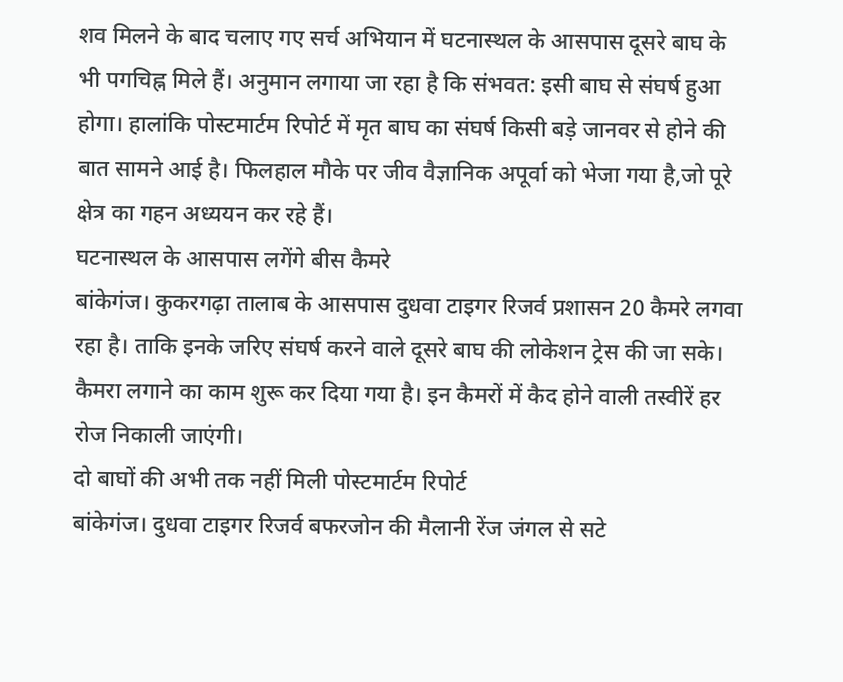शव मिलने के बाद चलाए गए सर्च अभियान में घटनास्थल के आसपास दूसरे बाघ के भी पगचिह्न मिले हैं। अनुमान लगाया जा रहा है कि संभवत: इसी बाघ से संघर्ष हुआ होगा। हालांकि पोस्टमार्टम रिपोर्ट में मृत बाघ का संघर्ष किसी बड़े जानवर से होने की बात सामने आई है। फिलहाल मौके पर जीव वैज्ञानिक अपूर्वा को भेजा गया है,जो पूरे क्षेत्र का गहन अध्ययन कर रहे हैं।
घटनास्थल के आसपास लगेंगे बीस कैमरे
बांकेगंज। कुकरगढ़ा तालाब के आसपास दुधवा टाइगर रिजर्व प्रशासन 20 कैमरे लगवा रहा है। ताकि इनके जरिए संघर्ष करने वाले दूसरे बाघ की लोकेशन ट्रेस की जा सके। कैमरा लगाने का काम शुरू कर दिया गया है। इन कैमरों में कैद होने वाली तस्वीरें हर रोज निकाली जाएंगी।
दो बाघों की अभी तक नहीं मिली पोस्टमार्टम रिपोर्ट
बांकेगंज। दुधवा टाइगर रिजर्व बफरजोन की मैलानी रेंज जंगल से सटे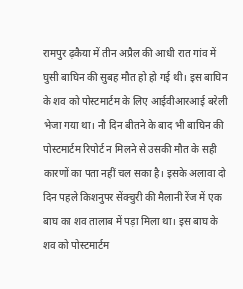रामपुर ढ़कैया में तीन अप्रैल की आधी रात गांव में घुसी बाघिन की सुबह मौत हो हो गई थी। इस बाघिन के शव को पोस्टमार्टम के लिए आईवीआरआई बरेली भेजा गया था। नौ दिन बीतने के बाद भी बाघिन की पोस्टमार्टम रिपोर्ट न मिलने से उसकी मौत के सही कारणों का पता नहीं चल सका है। इसके अलावा दो दिन पहले किशनुपर सेंक्चुरी की मैलानी रेंज में एक बाघ का शव तालाब में पड़ा मिला था। इस बाघ के शव को पोस्टमार्टम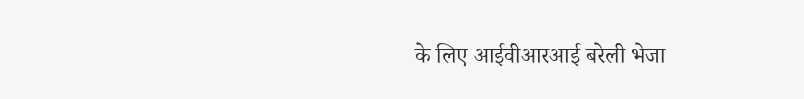के लिए आईवीआरआई बरेली भेजा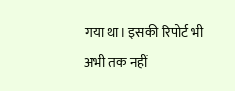गया था। इसकी रिपोर्ट भी अभी तक नहीं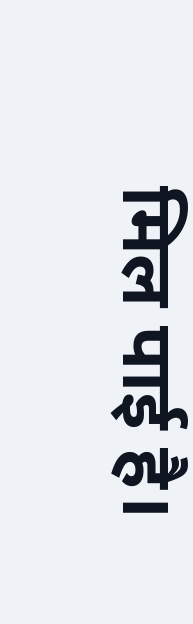मिल पाई है।